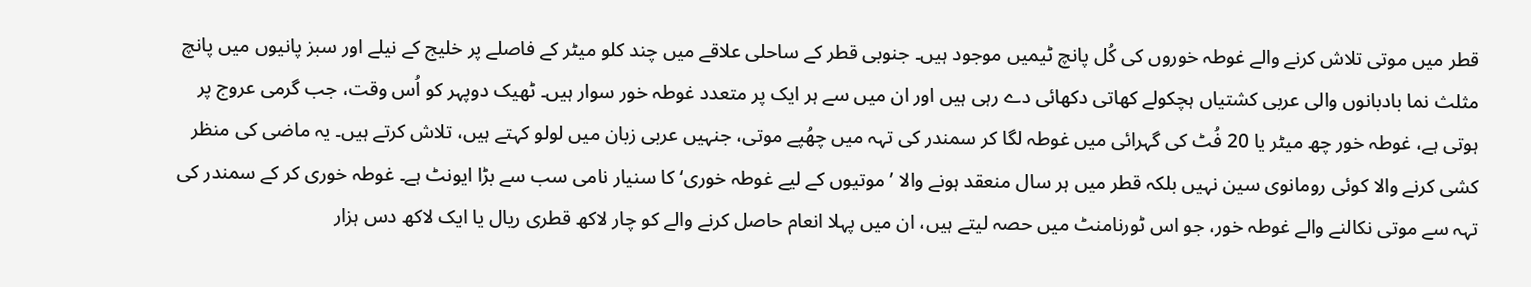قطر میں موتی تلاش کرنے والے غوطہ خوروں کی کُل پانچ ٹیمیں موجود ہیں۔ جنوبی قطر کے ساحلی علاقے میں چند کلو میٹر کے فاصلے پر خلیج کے نیلے اور سبز پانیوں میں پانچ مثلث نما بادبانوں والی عربی کشتیاں ہچکولے کھاتی دکھائی دے رہی ہیں اور ان میں سے ہر ایک پر متعدد غوطہ خور سوار ہیں۔ ٹھیک دوپہر کو اُس وقت، جب گرمی عروج پر ہوتی ہے، غوطہ خور چھ میٹر یا 20 فُٹ کی گہرائی میں غوطہ لگا کر سمندر کی تہہ میں چھُپے موتی، جنہیں عربی زبان میں لولو کہتے ہیں، تلاش کرتے ہیں۔ یہ ماضی کی منظر کشی کرنے والا کوئی رومانوی سین نہیں بلکہ قطر میں ہر سال منعقد ہونے والا ’ موتیوں کے لیے غوطہ خوری‘ کا سنیار نامی سب سے بڑا ایونٹ ہے۔ غوطہ خوری کر کے سمندر کی تہہ سے موتی نکالنے والے غوطہ خور، جو اس ٹورنامنٹ میں حصہ لیتے ہیں، ان میں پہلا انعام حاصل کرنے والے کو چار لاکھ قطری ریال یا ایک لاکھ دس ہزار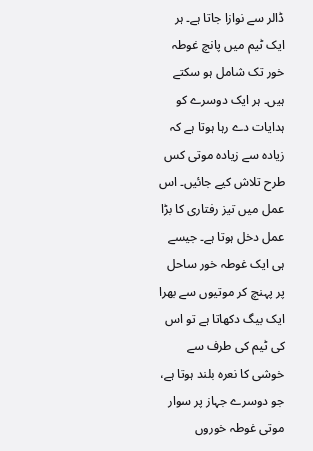ڈالر سے نوازا جاتا ہے۔ ہر ایک ٹیم میں پانچ غوطہ خور تک شامل ہو سکتے ہیں۔ ہر ایک دوسرے کو ہدایات دے رہا ہوتا ہے کہ زیادہ سے زیادہ موتی کس طرح تلاش کیے جائیں۔ اس عمل میں تیز رفتاری کا بڑا عمل دخل ہوتا ہے۔ جیسے ہی ایک غوطہ خور ساحل پر پہنچ کر موتیوں سے بھرا ایک بیگ دکھاتا ہے تو اس کی ٹیم کی طرف سے خوشی کا نعرہ بلند ہوتا ہے، جو دوسرے جہاز پر سوار موتی غوطہ خوروں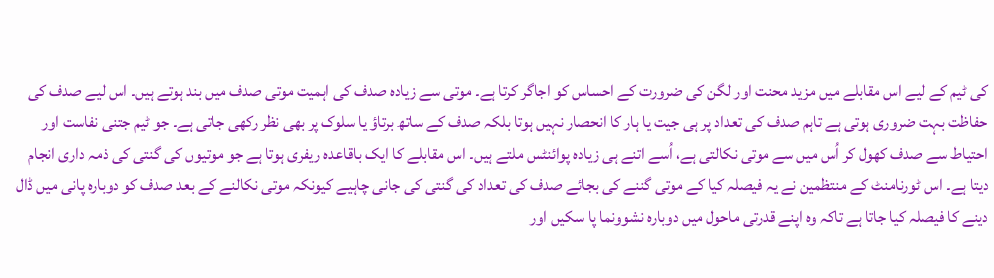کی ٹیم کے لیے اس مقابلے میں مزید محنت اور لگن کی ضرورت کے احساس کو اجاگر کرتا ہے۔ موتی سے زیادہ صدف کی اہمیت موتی صدف میں بند ہوتے ہیں۔ اس لیے صدف کی حفاظت بہت ضروری ہوتی ہے تاہم صدف کی تعداد پر ہی جیت یا ہار کا انحصار نہیں ہوتا بلکہ صدف کے ساتھ برتاؤ یا سلوک پر بھی نظر رکھی جاتی ہے۔ جو ٹیم جتنی نفاست اور احتیاط سے صدف کھول کر اُس میں سے موتی نکالتی ہے، اُسے اتنے ہی زیادہ پوائنٹس ملتے ہیں۔ اس مقابلے کا ایک باقاعدہ ریفری ہوتا ہے جو موتیوں کی گنتی کی ذمہ داری انجام دیتا ہے۔ اس ٹورنامنٹ کے منتظمین نے یہ فیصلہ کیا کے موتی گننے کی بجائے صدف کی تعداد کی گنتی کی جانی چاہیے کیونکہ موتی نکالنے کے بعد صدف کو دوبارہ پانی میں ڈال دینے کا فیصلہ کیا جاتا ہے تاکہ وہ اپنے قدرتی ماحول میں دوبارہ نشوونما پا سکیں اور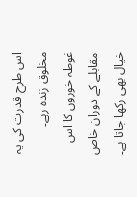اس طرح قدرت کی یہ مخلوق زندہ رہے۔
غوطہ خوروں کا اس مقابلے کے دوران خاص خیال بھی رکھا جاتا ہے۔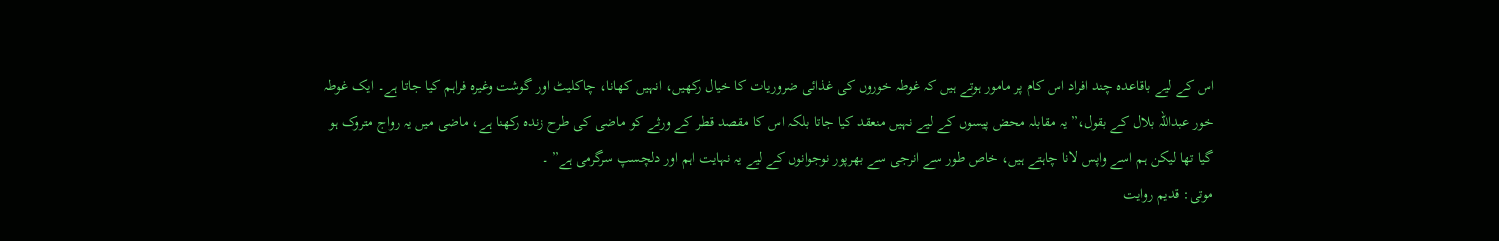اس کے لیے باقاعدہ چند افراد اس کام پر مامور ہوتے ہیں کہ غوطہ خوروں کی غذائی ضروریات کا خیال رکھیں، انہیں کھانا، چاکلیٹ اور گوشت وغیرہ فراہم کیا جاتا ہے۔ ایک غوطہ خور عبداللہ بلال کے بقول،” یہ مقابلہ محض پیسوں کے لیے نہیں منعقد کیا جاتا بلکہ اس کا مقصد قطر کے ورثے کو ماضی کی طرح زندہ رکھنا ہے، ماضی میں یہ رواج متروک ہو گیا تھا لیکن ہم اسے واپس لانا چاہتے ہیں، خاص طور سے انرجی سے بھرپور نوجوانوں کے لیے یہ نہایت اہم اور دلچسپ سرگرمی ہے” ۔
موتی: قدیم روایت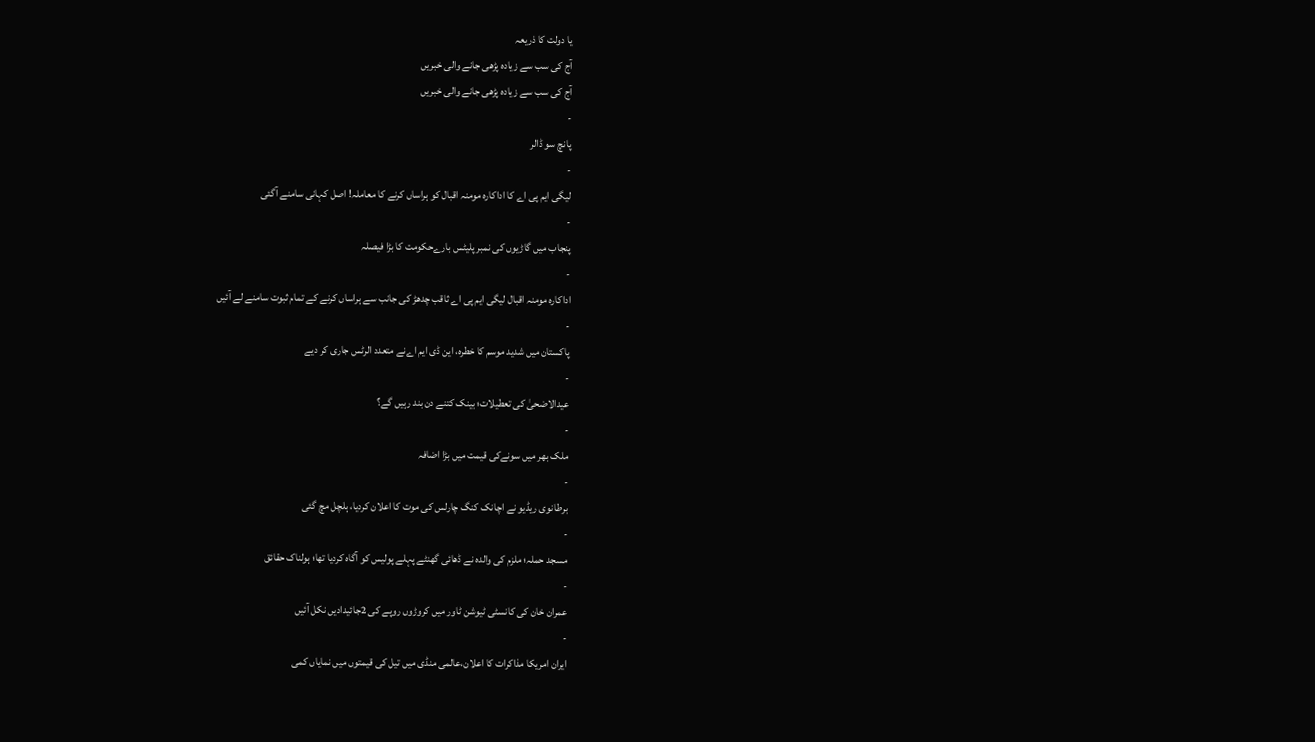یا دولت کا ذریعہ
آج کی سب سے زیادہ پڑھی جانے والی خبریں
آج کی سب سے زیادہ پڑھی جانے والی خبریں
-
پانچ سو ڈالر
-
لیگی ایم پی اے کا اداکارہ مومنہ اقبال کو ہراساں کرنے کا معاملہ! اصل کہانی سامنے آگئی
-
پنجاب میں گاڑیوں کی نمبر پلیٹس بارےحکومت کا بڑا فیصلہ
-
اداکارہ مومنہ اقبال لیگی ایم پی اے ثاقب چدھڑ کی جانب سے ہراساں کرنے کے تمام ثبوت سامنے لے آئیں
-
پاکستان میں شدید موسم کا خطرہ، این ڈی ایم اےنے متعدد الرٹس جاری کر دیے
-
عیدالاضحیٰ کی تعطیلات؛ بینک کتنے دن بند رہیں گے؟
-
ملک بھر میں سونےکی قیمت میں بڑا اضافہ
-
برطانوی ریڈیو نے اچانک کنگ چارلس کی موت کا اعلان کردیا، ہلچل مچ گئی
-
مسجد حملہ؛ ملزم کی والدہ نے ڈھائی گھنٹے پہلے پولیس کو آگاہ کردیا تھا؛ ہولناک حقائق
-
عمران خان کی کانسٹی ٹیوشن ٹاور میں کروڑوں روپے کی 2جائیدادیں نکل آئیں
-
ایران امریکا مذاکرات کا اعلان،عالمی منڈی میں تیل کی قیمتوں میں نمایاں کمی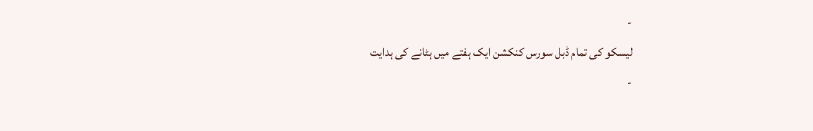-
لیسکو کی تمام ڈبل سورس کنکشن ایک ہفتے میں ہٹانے کی ہدایت
-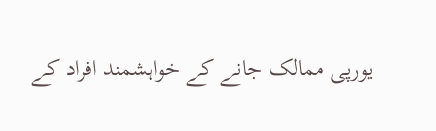یورپی ممالک جانے کے خواہشمند افراد کے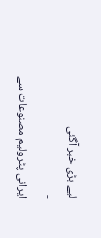لیے بڑی خبر آگئی
-
ایرانی پٹرولیم مصنوعات سے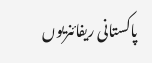پاکستانی ریفائنریوں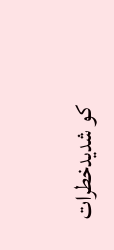کو شدیدخطرات